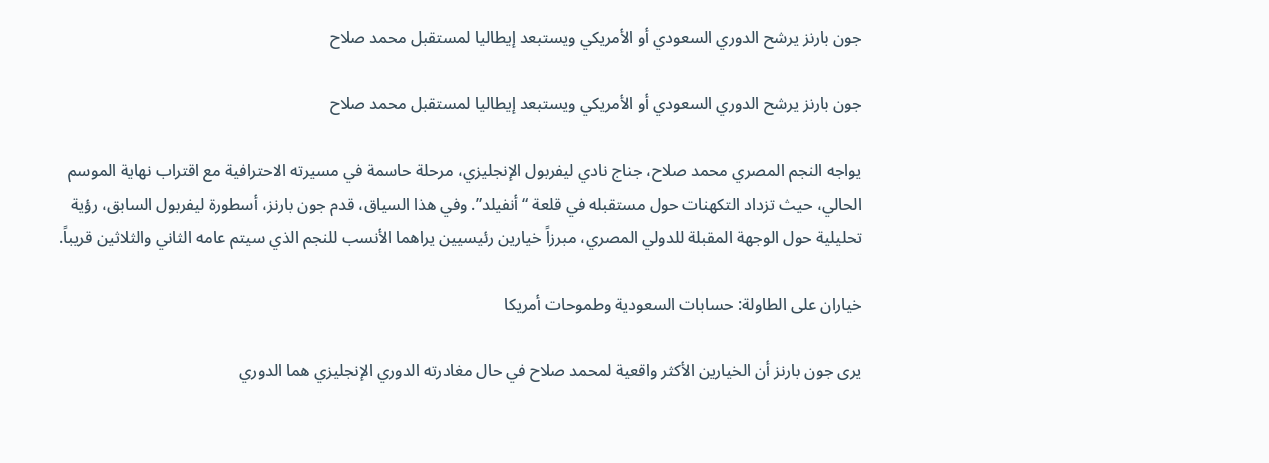جون بارنز يرشح الدوري السعودي أو الأمريكي ويستبعد إيطاليا لمستقبل محمد صلاح

جون بارنز يرشح الدوري السعودي أو الأمريكي ويستبعد إيطاليا لمستقبل محمد صلاح

يواجه النجم المصري محمد صلاح، جناج نادي ليفربول الإنجليزي، مرحلة حاسمة في مسيرته الاحترافية مع اقتراب نهاية الموسم الحالي، حيث تزداد التكهنات حول مستقبله في قلعة “أنفيلد”. وفي هذا السياق، قدم جون بارنز، أسطورة ليفربول السابق، رؤية تحليلية حول الوجهة المقبلة للدولي المصري، مبرزاً خيارين رئيسيين يراهما الأنسب للنجم الذي سيتم عامه الثاني والثلاثين قريباً.

خياران على الطاولة: حسابات السعودية وطموحات أمريكا

يرى جون بارنز أن الخيارين الأكثر واقعية لمحمد صلاح في حال مغادرته الدوري الإنجليزي هما الدوري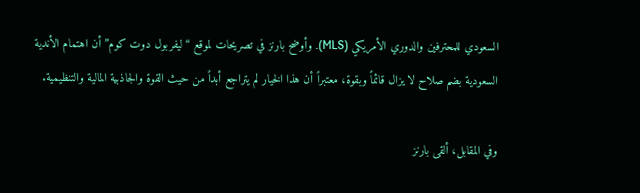السعودي للمحترفين والدوري الأمريكي (MLS). وأوضح بارنز في تصريحات لموقع “ليفربول دوت كوم” أن اهتمام الأندية السعودية بضم صلاح لا يزال قائماً وبقوة، معتبراً أن هذا الخيار لم يتراجع أبداً من حيث القوة والجاذبية المالية والتنظيمية.

وفي المقابل، ألقى بارنز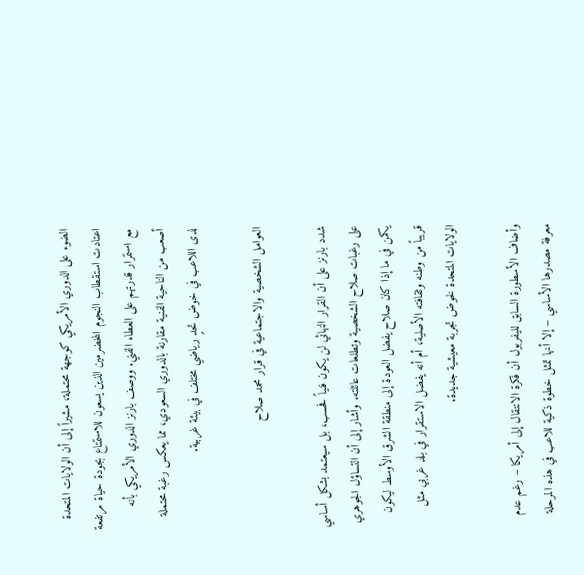الضوء على الدوري الأمريكي كوجهة محتملة، مشيراً إلى أن الولايات المتحدة اعتادت استقطاب النجوم المخضرمين الذين يسعون للاستمتاع بجودة حياة مرتفعة مع استمرار قدرتهم على العطاء الفني. ووصف بارنز الدوري الأمريكي بأنه أصعب من الناحية الفنية مقارنة بالدوري السعودي، مما يعكس رغبة محتملة لدى اللاعب في خوض تحدٍ رياضي مختلف في بيئة غربية.

العوامل الشخصية والاجتماعية في قرار محمد صلاح

شدد بارنز على أن القرار النهائي لن يكون فنياً فحسب، بل سيعتمد بشكل أساسي على رغبات صلاح الشخصية وتطلعات عائلته. وأشار إلى أن التساؤل الجوهري يكمن في ما إذا كان صلاح يفضل العودة إلى منطقة الشرق الأوسط ليكون قريباً من وطنه وثقافته الأصلية، أم أنه يفضل الاستقرار في بلد غربي مثل الولايات المتحدة لخوض تجربة معيشية جديدة.

وأضاف الأسطورة السابق لليفربول أن فكرة الانتقال إلى أمريكا – رغم عدم معرفة مصدرها الأساسي – إلا أنها تمثل خطوة ذكية للاعب في هذه المرحلة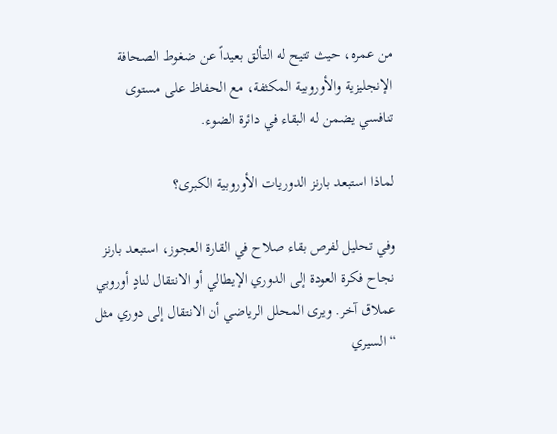من عمره، حيث تتيح له التألق بعيداً عن ضغوط الصحافة الإنجليزية والأوروبية المكثفة، مع الحفاظ على مستوى تنافسي يضمن له البقاء في دائرة الضوء.

لماذا استبعد بارنز الدوريات الأوروبية الكبرى؟

وفي تحليل لفرص بقاء صلاح في القارة العجوز، استبعد بارنز نجاح فكرة العودة إلى الدوري الإيطالي أو الانتقال لنادٍ أوروبي عملاق آخر. ويرى المحلل الرياضي أن الانتقال إلى دوري مثل “السيري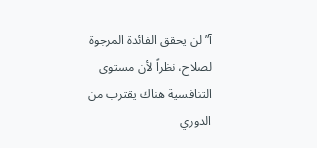آ” لن يحقق الفائدة المرجوة لصلاح، نظراً لأن مستوى التنافسية هناك يقترب من الدوري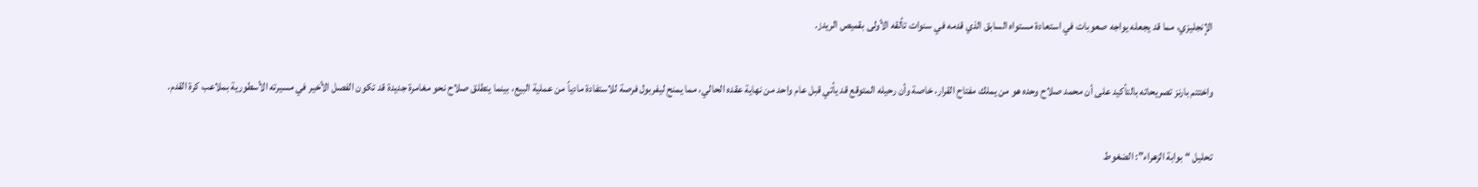الإنجليزي، مما قد يجعله يواجه صعوبات في استعادة مستواه السابق الذي قدمه في سنوات تألقه الأولى بقميص الريدز.

واختتم بارنز تصريحاته بالتأكيد على أن محمد صلاح وحده هو من يملك مفتاح القرار، خاصة وأن رحيله المتوقع قد يأتي قبل عام واحد من نهاية عقده الحالي، مما يمنح ليفربول فرصة للاستفادة مادياً من عملية البيع، بينما ينطلق صلاح نحو مغامرة جديدة قد تكون الفصل الأخير في مسيرته الأسطورية بملاعب كرة القدم.

تحليل “بوابة الزهراء”: الضغوط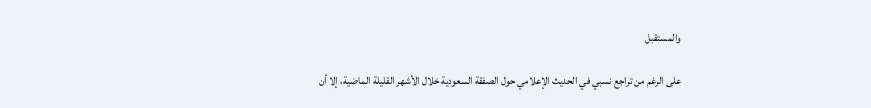والمستقبل

على الرغم من تراجع نسبي في الحديث الإعلامي حول الصفقة السعودية خلال الأشهر القليلة الماضية، إلا أن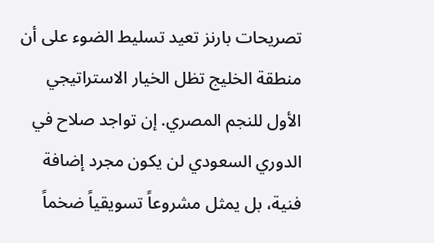تصريحات بارنز تعيد تسليط الضوء على أن منطقة الخليج تظل الخيار الاستراتيجي الأول للنجم المصري. إن تواجد صلاح في الدوري السعودي لن يكون مجرد إضافة فنية، بل يمثل مشروعاً تسويقياً ضخماً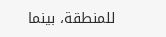للمنطقة، بينما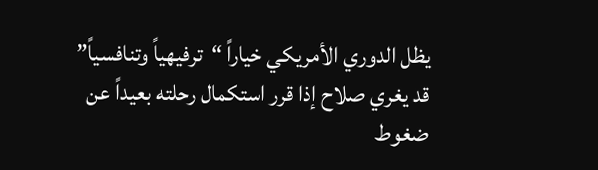يظل الدوري الأمريكي خياراً “ترفيهياً وتنافسياً” قد يغري صلاح إذا قرر استكمال رحلته بعيداً عن ضغوط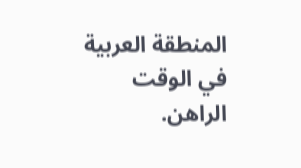المنطقة العربية في الوقت الراهن.